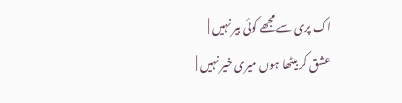اک پری سے مجھے کوئی بیر نہیں |
عشق کر بیٹھا ہوں میری خیر نہیں |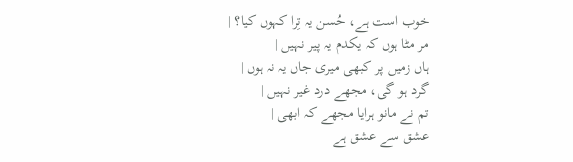خوب است ہے، حُسن یہ تِرا کہوں کیا؟ |
مر مٹا ہوں کہ یکدم یہ پیر نہیں |
ہاں زمیں پر کبھی میری جاں یہ نہ ہوں |
گرد ہو گی، مجھے درد غیر نہیں |
تم نے مانو ہرایا مجھے کہ ابھی |
عشق سے عشق ہے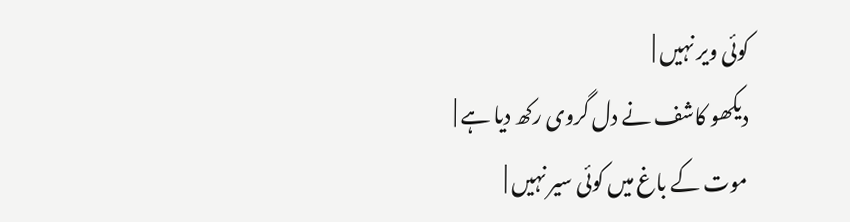کوئی ویر نہیں |
دیکھو کاشف نے دل گروی رکھ دیا ہے |
موت کے باغ میں کوئی سیر نہیں |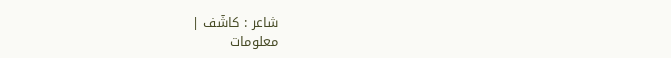شاعر : کاشٓف |
معلومات